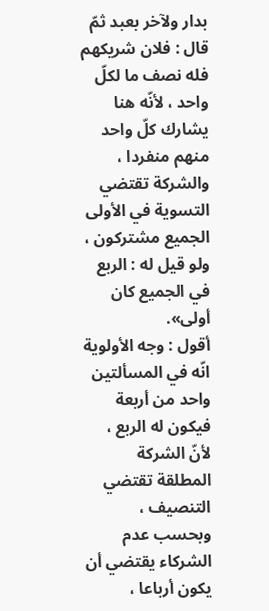بدار ولآخر بعبد ثمّ قال : فلان شريكهم فله نصف ما لكلّ واحد ، لأنّه هنا يشارك كلّ واحد منهم منفردا ، والشركة تقتضي التسوية في الأولى الجميع مشتركون ، ولو قيل له : الربع في الجميع كان أولى».
أقول : وجه الأولوية انّه في المسألتين واحد من أربعة فيكون له الربع ، لأنّ الشركة المطلقة تقتضي التنصيف ، وبحسب عدم الشركاء يقتضي أن يكون أرباعا ،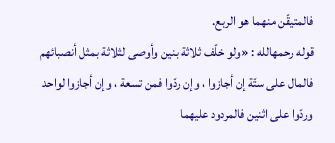فالمتيقّن منهما هو الربع.
قوله رحمهالله : «ولو خلّف ثلاثة بنين وأوصى لثلاثة بمثل أنصبائهم فالمال على ستّة إن أجازوا ، وإن ردّوا فمن تسعة ، وإن أجازوا لواحد وردّوا على اثنين فالمردود عليهما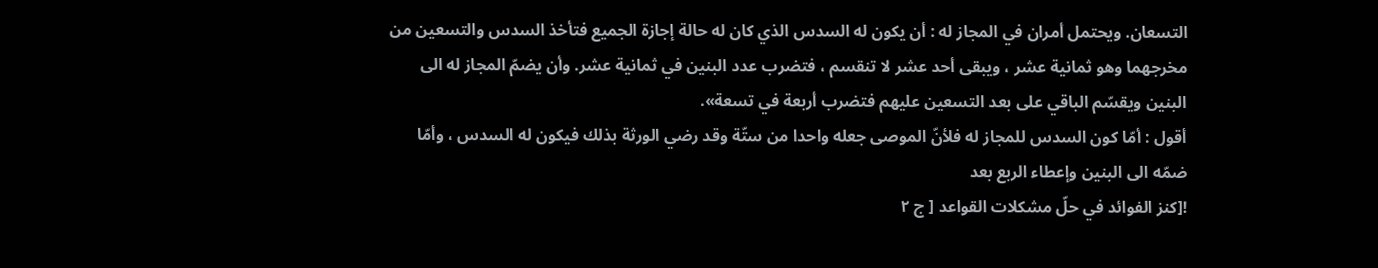التسعان. ويحتمل أمران في المجاز له : أن يكون له السدس الذي كان له حالة إجازة الجميع فتأخذ السدس والتسعين من مخرجهما وهو ثمانية عشر ، ويبقى أحد عشر لا تنقسم ، فتضرب عدد البنين في ثمانية عشر. وأن يضمّ المجاز له الى البنين ويقسّم الباقي على بعد التسعين عليهم فتضرب أربعة في تسعة».
أقول : أمّا كون السدس للمجاز له فلأنّ الموصى جعله واحدا من ستّة وقد رضي الورثة بذلك فيكون له السدس ، وأمّا ضمّه الى البنين وإعطاء الربع بعد
![كنز الفوائد في حلّ مشكلات القواعد [ ج ٢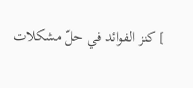] كنز الفوائد في حلّ مشكلات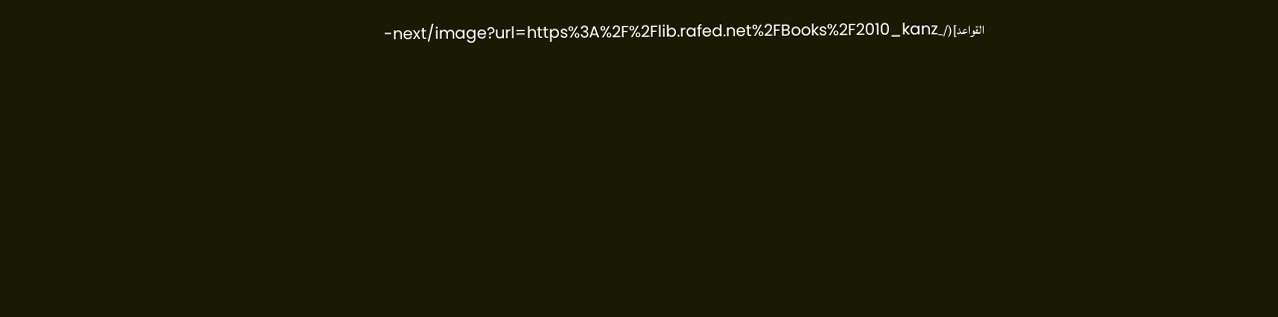القواعد](/_next/image?url=https%3A%2F%2Flib.rafed.net%2FBooks%2F2010_kanz-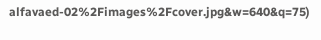alfavaed-02%2Fimages%2Fcover.jpg&w=640&q=75)